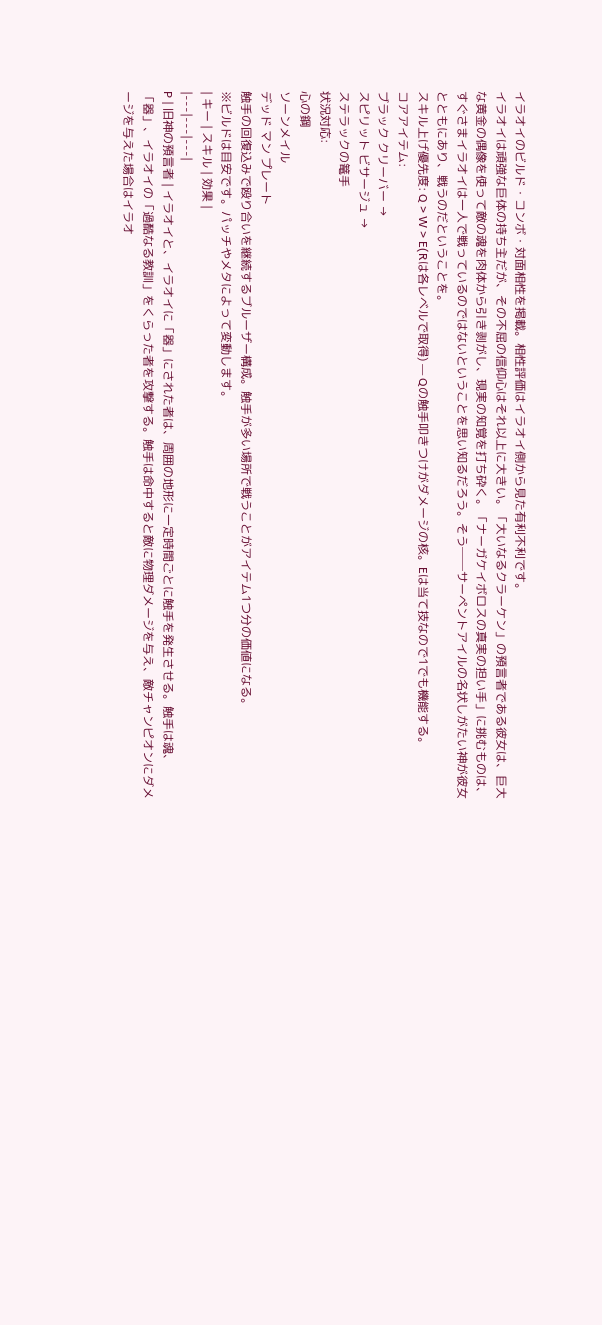イラオイのビルド・コンボ・対面相性を掲載。相性評価はイラオイ側から見た有利不利です。
イラオイは頑強な巨体の持ち主だが、その不屈の信仰心はそれ以上に大きい。「大いなるクラーケン」の預言者である彼女は、巨大な黄金の偶像を使って敵の魂を肉体から引き剥がし、現実の知覚を打ち砕く。「ナーガケイボロスの真実の担い手」に挑むものは、すぐさまイラオイは一人で戦っているのではないということを思い知るだろう。そう──サーペントアイルの名状しがたい神が彼女とともにあり、戦うのだということを。
スキル上げ優先度: Q > W > E(Rは各レベルで取得) — Qの触手叩きつけがダメージの核。Eは当て技なので1でも機能する。
コアアイテム:
ブラック クリーバー →
スピリット ビサージュ →
ステラックの篭手
状況対応:
心の鋼
ソーンメイル
デッド マン プレート
触手の回復込みで殴り合いを継続するブルーザー構成。触手が多い場所で戦うことがアイテム1つ分の価値になる。
※ビルドは目安です。パッチやメタによって変動します。
| キー | スキル | 効果 |
|---|---|---|
P | 旧神の預言者 | イラオイと、イラオイに「器」にされた者は、周囲の地形に一定時間ごとに触手を発生させる。触手は魂、「器」、イラオイの「過酷なる教訓」をくらった者を攻撃する。触手は命中すると敵に物理ダメージを与え、敵チャンピオンにダメージを与えた場合はイラオ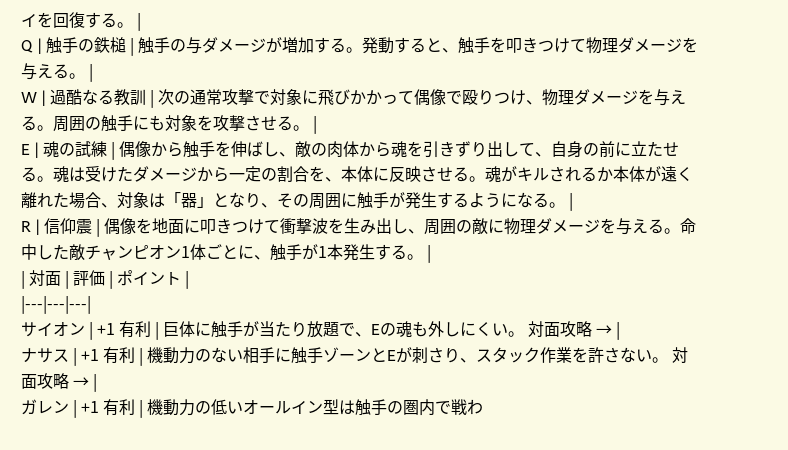イを回復する。 |
Q | 触手の鉄槌 | 触手の与ダメージが増加する。発動すると、触手を叩きつけて物理ダメージを与える。 |
W | 過酷なる教訓 | 次の通常攻撃で対象に飛びかかって偶像で殴りつけ、物理ダメージを与える。周囲の触手にも対象を攻撃させる。 |
E | 魂の試練 | 偶像から触手を伸ばし、敵の肉体から魂を引きずり出して、自身の前に立たせる。魂は受けたダメージから一定の割合を、本体に反映させる。魂がキルされるか本体が遠く離れた場合、対象は「器」となり、その周囲に触手が発生するようになる。 |
R | 信仰震 | 偶像を地面に叩きつけて衝撃波を生み出し、周囲の敵に物理ダメージを与える。命中した敵チャンピオン1体ごとに、触手が1本発生する。 |
| 対面 | 評価 | ポイント |
|---|---|---|
サイオン | +1 有利 | 巨体に触手が当たり放題で、Eの魂も外しにくい。 対面攻略 → |
ナサス | +1 有利 | 機動力のない相手に触手ゾーンとEが刺さり、スタック作業を許さない。 対面攻略 → |
ガレン | +1 有利 | 機動力の低いオールイン型は触手の圏内で戦わ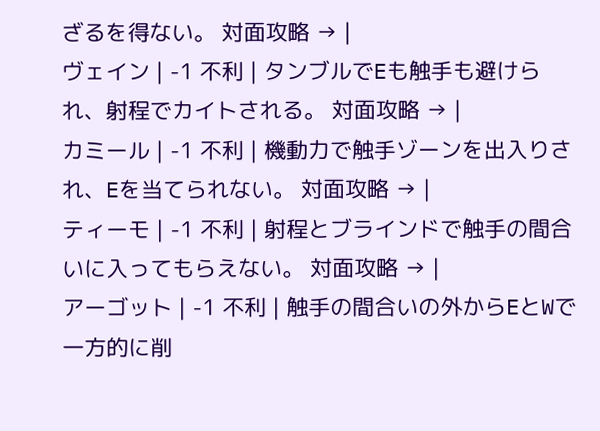ざるを得ない。 対面攻略 → |
ヴェイン | -1 不利 | タンブルでEも触手も避けられ、射程でカイトされる。 対面攻略 → |
カミール | -1 不利 | 機動力で触手ゾーンを出入りされ、Eを当てられない。 対面攻略 → |
ティーモ | -1 不利 | 射程とブラインドで触手の間合いに入ってもらえない。 対面攻略 → |
アーゴット | -1 不利 | 触手の間合いの外からEとWで一方的に削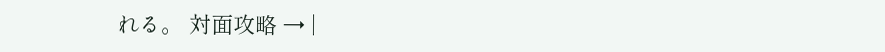れる。 対面攻略 → |